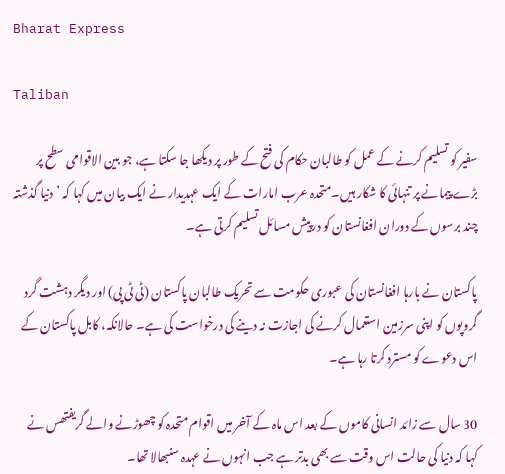Bharat Express

Taliban

سفیر کو تسلیم کرنے کے عمل کو طالبان حکام کی فتح کے طور پر دیکھا جا سکتا ہے، جو بین الاقوامی سطح پر بڑے پیمانے پر تنہائی کا شکار ہیں۔متحدہ عرب امارات کے ایک عہدیدار نے ایک بیان میں کہا کہ ’دنیا گذشتہ چند برسوں کے دوران افغانستان کو درپیش مسائل تسلیم کرتی ہے۔

پاکستان نے بارہا افغانستان کی عبوری حکومت سے تحریک طالبان پاکستان (ٹی ٹی پی) اور دیگر دہشت گرد گروپوں کو اپنی سرزمین استعمال کرنے کی اجازت نہ دینے کی درخواست کی ہے۔ حالانکہ، کابل پاکستان کے اس دعوے کو مسترد کرتا رہا ہے۔

30 سال سے زائد انسانی کاموں کے بعد اس ماہ کے آخر میں اقوام متحدہ کو چھوڑنے والے گریفتھس نے کہا کہ دنیا کی حالت اس وقت سے بھی بدتر ہے جب انہوں نے عہدہ سنبھالا تھا۔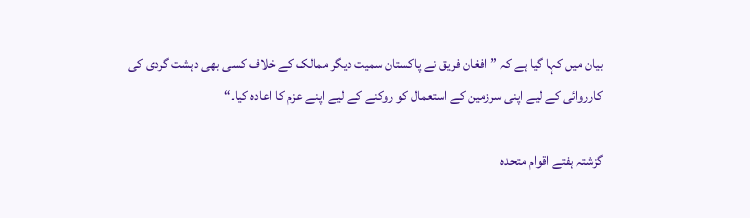بیان میں کہا گیا ہے کہ ”افغان فریق نے پاکستان سمیت دیگر ممالک کے خلاف کسی بھی دہشت گردی کی کارروائی کے لیے اپنی سرزمین کے استعمال کو روکنے کے لیے اپنے عزم کا اعادہ کیا۔“

گزشتہ ہفتے اقوام متحدہ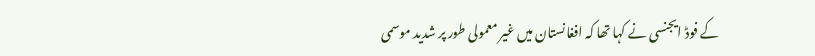کے فوڈ ایجنسی نے کہا تھا کہ افغانستان میں غیر معمولی طور پر شدید موسمی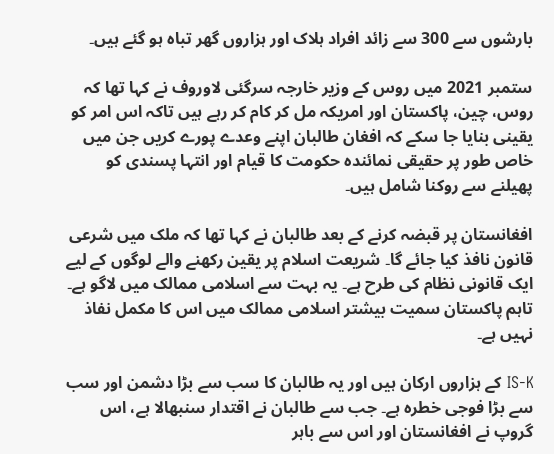بارشوں سے 300 سے زائد افراد ہلاک اور ہزاروں گھر تباہ ہو گئے ہیں۔

ستمبر 2021 میں روس کے وزیر خارجہ سرگئی لاوروف نے کہا تھا کہ روس، چین، پاکستان اور امریکہ مل کر کام کر رہے ہیں تاکہ اس امر کو یقینی بنایا جا سکے کہ افغان طالبان اپنے وعدے پورے کریں جن میں خاص طور پر حقیقی نمائندہ حکومت کا قیام اور انتہا پسندی کو پھیلنے سے روکنا شامل ہیں۔

افغانستان پر قبضہ کرنے کے بعد طالبان نے کہا تھا کہ ملک میں شرعی قانون نافذ کیا جائے گا۔ شریعت اسلام پر یقین رکھنے والے لوگوں کے لیے ایک قانونی نظام کی طرح ہے۔ یہ بہت سے اسلامی ممالک میں لاگو ہے۔ تاہم پاکستان سمیت بیشتر اسلامی ممالک میں اس کا مکمل نفاذ نہیں ہے۔

IS-K کے ہزاروں ارکان ہیں اور یہ طالبان کا سب سے بڑا دشمن اور سب سے بڑا فوجی خطرہ ہے۔ جب سے طالبان نے اقتدار سنبھالا ہے، اس گروپ نے افغانستان اور اس سے باہر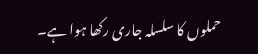حملوں کا سلسلہ جاری رکھا ہوا ہے۔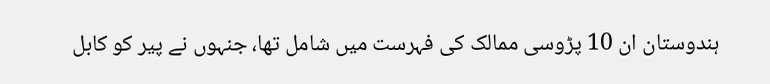ہندوستان ان 10 پڑوسی ممالک کی فہرست میں شامل تھا، جنہوں نے پیر کو کابل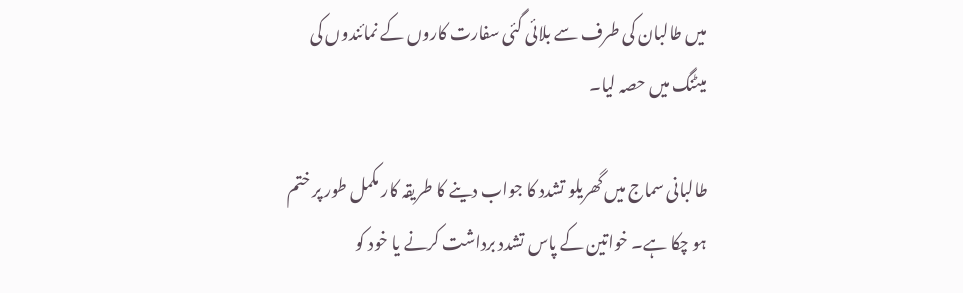میں طالبان کی طرف سے بلائی گئی سفارت کاروں کے نمائندوں کی میٹنگ میں حصہ لیا۔

طالبانی سماج میں گھریلو تشدد کا جواب دینے کا طریقہ کار مکمل طور پر ختم ہو چکا ہے۔ خواتین کے پاس تشدد برداشت کرنے یا خود کو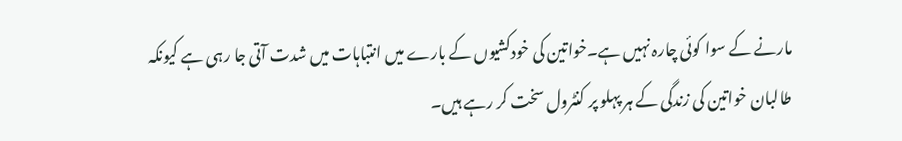مارنے کے سوا کوئی چارہ نہیں ہے۔خواتین کی خودکشیوں کے بارے میں انتباہات میں شدت آتی جا رہی ہے کیونکہ طالبان خواتین کی زندگی کے ہر پہلو پر کنٹرول سخت کر رہے ہیں۔